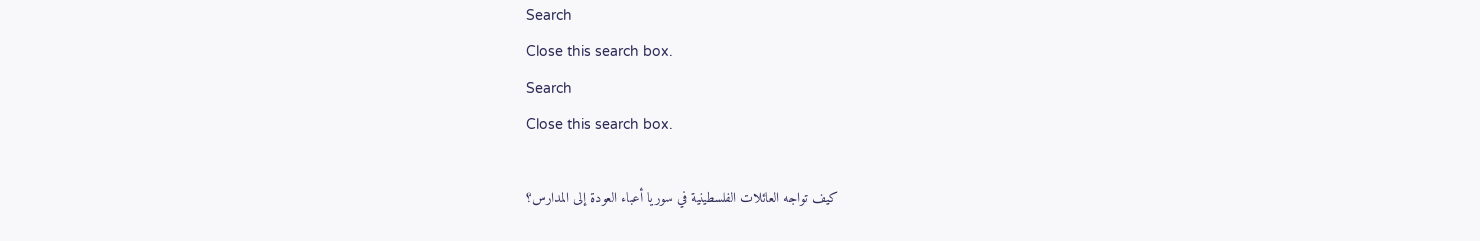Search
Close this search box.
Search
Close this search box.

كيف تواجه العائلات الفلسطينية في سوريا أعباء العودة إلى المدارس؟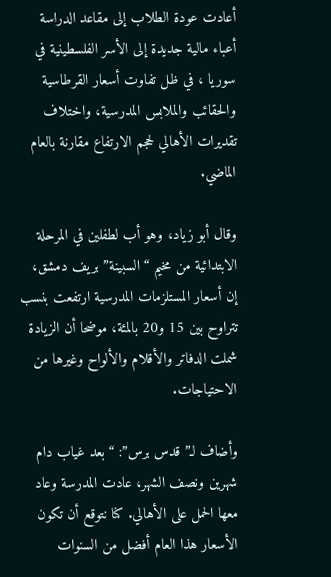أعادت عودة الطلاب إلى مقاعد الدراسة أعباء مالية جديدة إلى الأسر الفلسطينية في سوريا ، في ظل تفاوت أسعار القرطاسية والحقائب والملابس المدرسية، واختلاف تقديرات الأهالي لحجم الارتفاع مقارنة بالعام الماضي.

وقال أبو زياد، وهو أب لطفلين في المرحلة الابتدائية من مخيم “السبينة” بريف دمشق، إن أسعار المستلزمات المدرسية ارتفعت بنسب تتراوح بين 15 و20 بالمئة، موضحا أن الزيادة شملت الدفاتر والأقلام والألواح وغيرها من الاحتياجات.

وأضاف لـ”قدس برس”: “بعد غياب دام شهرين ونصف الشهر، عادت المدرسة وعاد معها الحمل على الأهالي. كنا نتوقع أن تكون الأسعار هذا العام أفضل من السنوات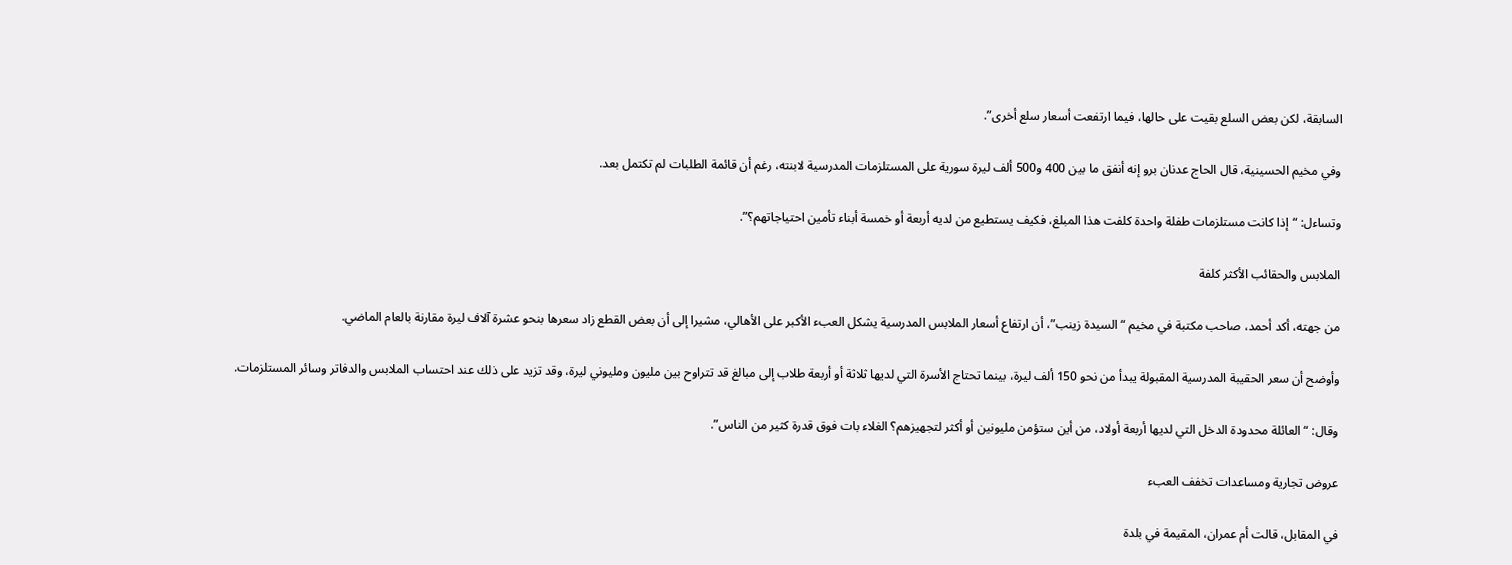السابقة، لكن بعض السلع بقيت على حالها، فيما ارتفعت أسعار سلع أخرى”.

وفي مخيم الحسينية، قال الحاج عدنان برو إنه أنفق ما بين 400 و500 ألف ليرة سورية على المستلزمات المدرسية لابنته، رغم أن قائمة الطلبات لم تكتمل بعد.

وتساءل: “إذا كانت مستلزمات طفلة واحدة كلفت هذا المبلغ، فكيف يستطيع من لديه أربعة أو خمسة أبناء تأمين احتياجاتهم؟”.

الملابس والحقائب الأكثر كلفة

من جهته، أكد أحمد، صاحب مكتبة في مخيم “السيدة زينب”، أن ارتفاع أسعار الملابس المدرسية يشكل العبء الأكبر على الأهالي، مشيرا إلى أن بعض القطع زاد سعرها بنحو عشرة آلاف ليرة مقارنة بالعام الماضي.

وأوضح أن سعر الحقيبة المدرسية المقبولة يبدأ من نحو 150 ألف ليرة، بينما تحتاج الأسرة التي لديها ثلاثة أو أربعة طلاب إلى مبالغ قد تتراوح بين مليون ومليوني ليرة، وقد تزيد على ذلك عند احتساب الملابس والدفاتر وسائر المستلزمات.

وقال: “العائلة محدودة الدخل التي لديها أربعة أولاد، من أين ستؤمن مليونين أو أكثر لتجهيزهم؟ الغلاء بات فوق قدرة كثير من الناس”.

عروض تجارية ومساعدات تخفف العبء

في المقابل، قالت أم عمران، المقيمة في بلدة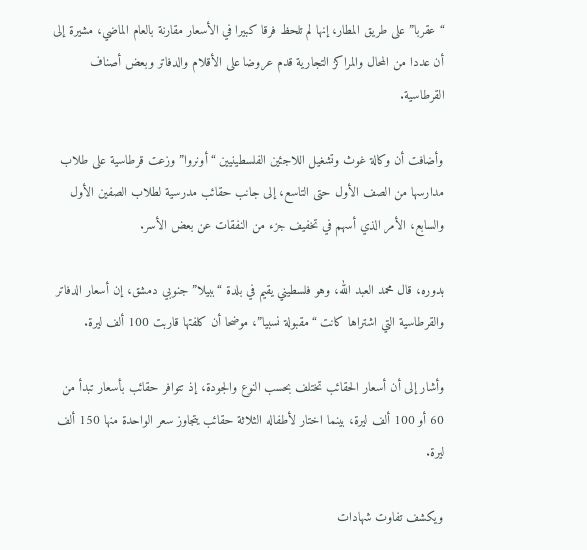“عقربا” على طريق المطار، إنها لم تلحظ فرقا كبيرا في الأسعار مقارنة بالعام الماضي، مشيرة إلى أن عددا من المحال والمراكز التجارية قدم عروضا على الأقلام والدفاتر وبعض أصناف القرطاسية.

وأضافت أن وكالة غوث وتشغيل اللاجئين الفلسطينيين “أونروا” وزعت قرطاسية على طلاب مدارسها من الصف الأول حتى التاسع، إلى جانب حقائب مدرسية لطلاب الصفين الأول والسابع، الأمر الذي أسهم في تخفيف جزء من النفقات عن بعض الأسر.

بدوره، قال محمد العبد الله، وهو فلسطيني يقيم في بلدة “ببيلا” جنوبي دمشق، إن أسعار الدفاتر والقرطاسية التي اشتراها كانت “مقبولة نسبيا”، موضحا أن كلفتها قاربت 100 ألف ليرة.

وأشار إلى أن أسعار الحقائب تختلف بحسب النوع والجودة، إذ تتوافر حقائب بأسعار تبدأ من 60 أو 100 ألف ليرة، بينما اختار لأطفاله الثلاثة حقائب يتجاوز سعر الواحدة منها 150 ألف ليرة.

ويكشف تفاوت شهادات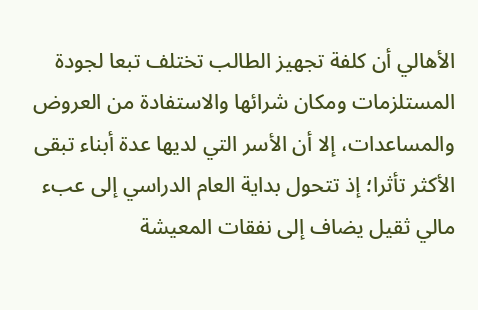الأهالي أن كلفة تجهيز الطالب تختلف تبعا لجودة المستلزمات ومكان شرائها والاستفادة من العروض والمساعدات، إلا أن الأسر التي لديها عدة أبناء تبقى الأكثر تأثرا؛ إذ تتحول بداية العام الدراسي إلى عبء مالي ثقيل يضاف إلى نفقات المعيشة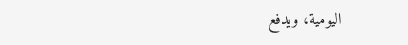اليومية، ويدفع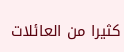كثيرا من العائلات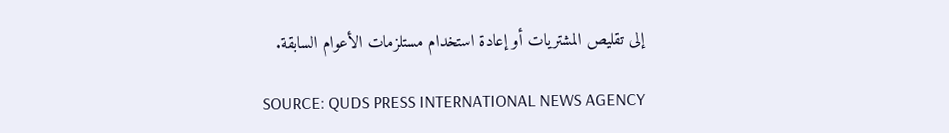إلى تقليص المشتريات أو إعادة استخدام مستلزمات الأعوام السابقة.

SOURCE: QUDS PRESS INTERNATIONAL NEWS AGENCY